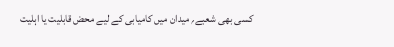کسی بھی شعبے؍ میدان میں کامیابی کے لیے محض قابلیت یا اہلیت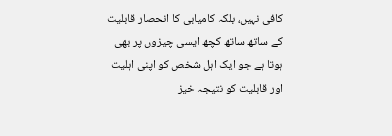کافی نہیں، بلکہ کامیابی کا انحصار قابلیت کے ساتھ ساتھ کچھ ایسی چیزوں پر بھی ہوتا ہے جو ایک اہل شخص کو اپنی اہلیت اور قابلیت کو نتیجہ خیز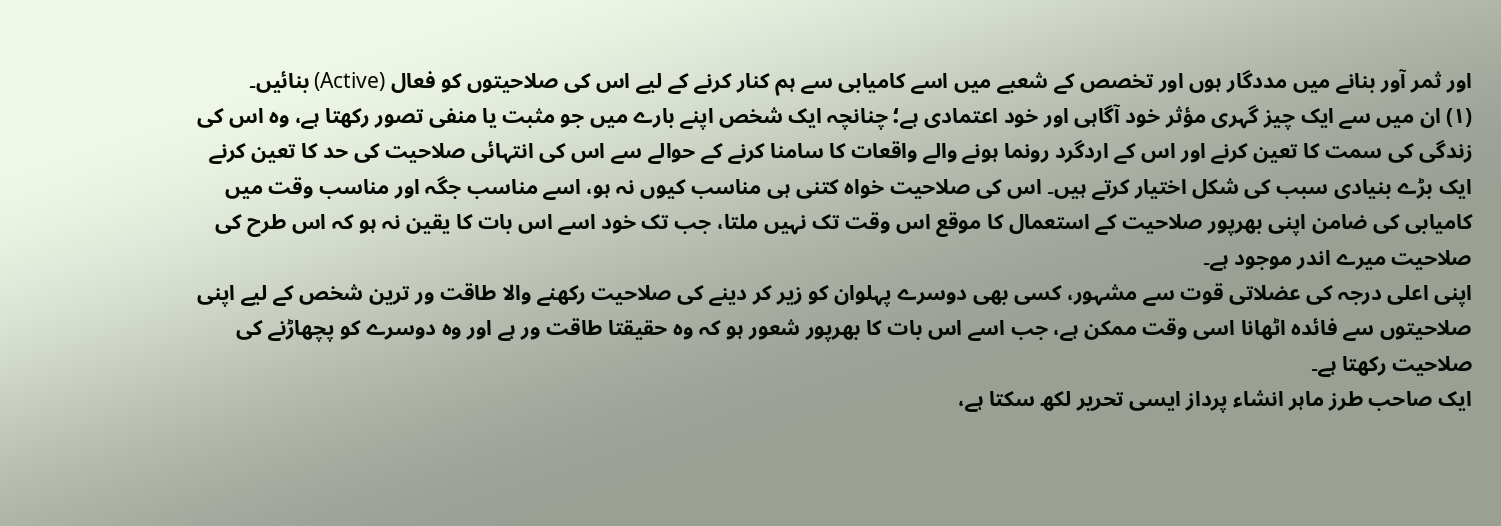اور ثمر آور بنانے میں مددگار ہوں اور تخصص کے شعبے میں اسے کامیابی سے ہم کنار کرنے کے لیے اس کی صلاحیتوں کو فعال (Active) بنائیں۔
(۱) ان میں سے ایک چیز گہری مؤثر خود آگاہی اور خود اعتمادی ہے؛ چنانچہ ایک شخص اپنے بارے میں جو مثبت یا منفی تصور رکھتا ہے، وہ اس کی زندگی کی سمت کا تعین کرنے اور اس کے اردگرد رونما ہونے والے واقعات کا سامنا کرنے کے حوالے سے اس کی انتہائی صلاحیت کی حد کا تعین کرنے ایک بڑے بنیادی سبب کی شکل اختیار کرتے ہیں۔ اس کی صلاحیت خواہ کتنی ہی مناسب کیوں نہ ہو، اسے مناسب جگہ اور مناسب وقت میں کامیابی کی ضامن اپنی بھرپور صلاحیت کے استعمال کا موقع اس وقت تک نہیں ملتا، جب تک خود اسے اس بات کا یقین نہ ہو کہ اس طرح کی صلاحیت میرے اندر موجود ہے۔
اپنی اعلی درجہ کی عضلاتی قوت سے مشہور، کسی بھی دوسرے پہلوان کو زیر کر دینے کی صلاحیت رکھنے والا طاقت ور ترین شخص کے لیے اپنی صلاحیتوں سے فائدہ اٹھانا اسی وقت ممکن ہے، جب اسے اس بات کا بھرپور شعور ہو کہ وہ حقیقتا طاقت ور ہے اور وہ دوسرے کو پچھاڑنے کی صلاحیت رکھتا ہے۔
ایک صاحب طرز ماہر انشاء پرداز ایسی تحریر لکھ سکتا ہے،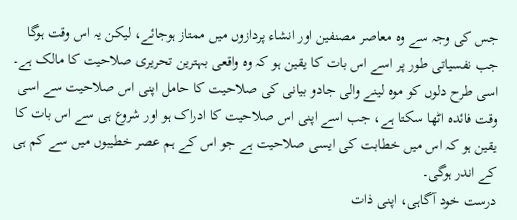جس کی وجہ سے وہ معاصر مصنفین اور انشاء پردازوں میں ممتاز ہوجائے، لیکن یہ اس وقت ہوگا جب نفسیاتی طور پر اسے اس بات کا یقین ہو کہ وہ واقعی بہترین تحریری صلاحیت کا مالک ہے۔
اسی طرح دلوں کو موہ لینے والی جادو بیانی کی صلاحیت کا حامل اپنی اس صلاحیت سے اسی وقت فائدہ اٹھا سکتا ہے، جب اسے اپنی اس صلاحیت کا ادراک ہو اور شروع ہی سے اس بات کا یقین ہو کہ اس میں خطابت کی ایسی صلاحیت ہے جو اس کے ہم عصر خطیبوں میں سے کم ہی کے اندر ہوگی۔
درست خود آگاہی، اپنی ذات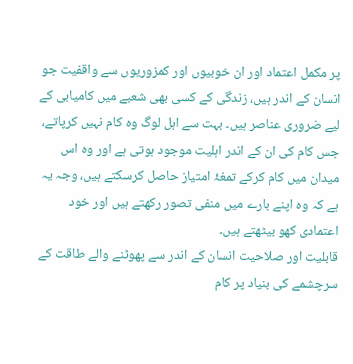پر مکمل اعتماد اور ان خوبیوں اور کمزوریوں سے واقفیت جو انسان کے اندر ہیں، زندگی کے کسی بھی شعبے میں کامیابی کے لیے ضروری عناصر ہیں۔ بہت سے اہل لوگ وہ کام نہیں کرپاتے، جس کام کی ان کے اندر اہلیت موجود ہوتی ہے اور وہ اس میدان میں کام کرکے تمغۂ امتیاز حاصل کرسکتے ہیں، وجہ یہ ہے کہ وہ اپنے بارے میں منفی تصور رکھتے ہیں اور خود اعتمادی کھو بیٹھتے ہیں۔
قابلیت اور صلاحیت انسان کے اندر سے پھوٹنے والے طاقت کے سرچشمے کی بنیاد پر کام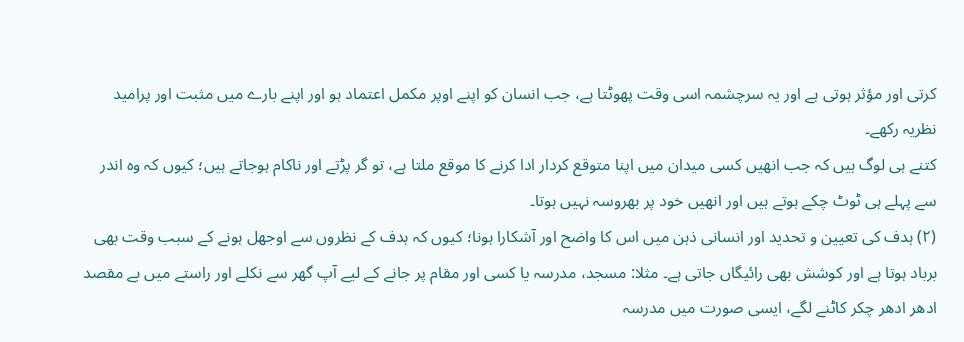کرتی اور مؤثر ہوتی ہے اور یہ سرچشمہ اسی وقت پھوٹتا ہے، جب انسان کو اپنے اوپر مکمل اعتماد ہو اور اپنے بارے میں مثبت اور پرامید نظریہ رکھے۔
کتنے ہی لوگ ہیں کہ جب انھیں کسی میدان میں اپنا متوقع کردار ادا کرنے کا موقع ملتا ہے، تو گر پڑتے اور ناکام ہوجاتے ہیں؛ کیوں کہ وہ اندر سے پہلے ہی ٹوٹ چکے ہوتے ہیں اور انھیں خود پر بھروسہ نہیں ہوتا۔
(۲) ہدف کی تعیین و تحدید اور انسانی ذہن میں اس کا واضح اور آشکارا ہونا؛ کیوں کہ ہدف کے نظروں سے اوجھل ہونے کے سبب وقت بھی برباد ہوتا ہے اور کوشش بھی رائیگاں جاتی ہے۔ مثلا: مسجد، مدرسہ یا کسی اور مقام پر جانے کے لیے آپ گھر سے نکلے اور راستے میں بے مقصد ادھر ادھر چکر کاٹنے لگے، ایسی صورت میں مدرسہ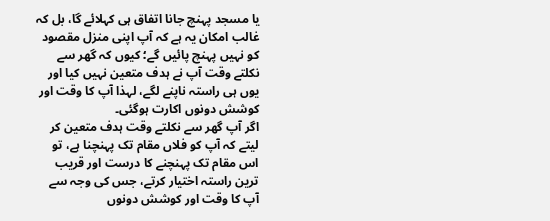یا مسجد پہنچ جانا اتفاق ہی کہلائے گا، بل کہ غالب امکان یہ ہے کہ آپ اپنی منزل مقصود کو نہیں پہنچ پائیں گے؛ کیوں کہ گھر سے نکلتے وقت آپ نے ہدف متعین نہیں کیا اور یوں ہی راستہ ناپنے لگے، لہذا آپ کا وقت اور کوشش دونوں اکارت ہوگئی۔
اگر آپ گھر سے نکلتے وقت ہدف متعین کر لیتے کہ آپ کو فلاں مقام تک پہنچنا ہے، تو اس مقام تک پہنچنے کا درست اور قریب ترین راستہ اختیار کرتے، جس کی وجہ سے آپ کا وقت اور کوشش دونوں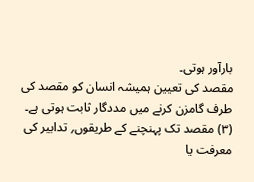بارآور ہوتی۔
مقصد کی تعیین ہمیشہ انسان کو مقصد کی طرف گامزن کرنے میں مددگار ثابت ہوتی ہے۔
(۳) مقصد تک پہنچنے کے طریقوں؍ تدابیر کی معرفت یا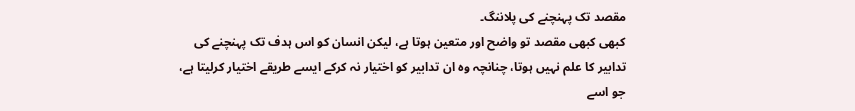مقصد تک پہنچنے کی پلاننگ۔
کبھی کبھی مقصد تو واضح اور متعین ہوتا ہے، لیکن انسان کو اس ہدف تک پہنچنے کی تدابیر کا علم نہیں ہوتا، چنانچہ وہ ان تدابیر کو اختیار نہ کرکے ایسے طریقے اختیار کرلیتا ہے، جو اسے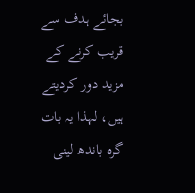بجائے ہدف سے قریب کرنے کے مزید دور کردیتے ہیں، لہذا یہ بات گرہ باندھ لینی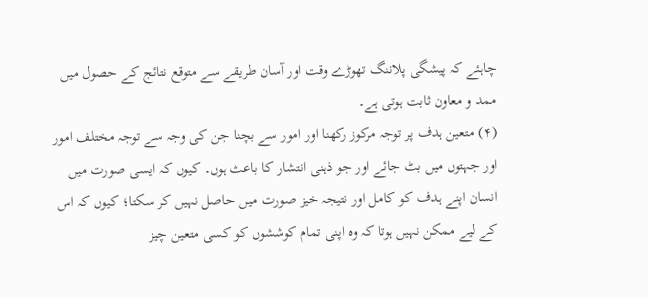چاہئے کہ پیشگی پلاننگ تھوڑے وقت اور آسان طریقے سے متوقع نتائج کے حصول میں ممد و معاون ثابت ہوتی ہے۔
(۴) متعین ہدف پر توجہ مرکوز رکھنا اور امور سے بچنا جن کی وجہ سے توجہ مختلف امور اور جہتوں میں بٹ جائے اور جو ذہنی انتشار کا باعث ہوں۔ کیوں کہ ایسی صورت میں انسان اپنے ہدف کو کامل اور نتیجہ خیز صورت میں حاصل نہیں کر سکتا؛ کیوں کہ اس کے لیے ممکن نہیں ہوتا کہ وہ اپنی تمام کوششوں کو کسی متعین چیز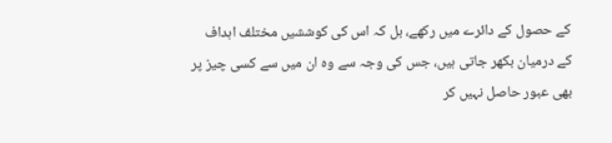کے حصول کے دائرے میں رکھے، بل کہ اس کی کوششیں مختلف اہداف کے درمیان بکھر جاتی ہیں، جس کی وجہ سے وہ ان میں سے کسی چیز پر بھی عبور حاصل نہیں کر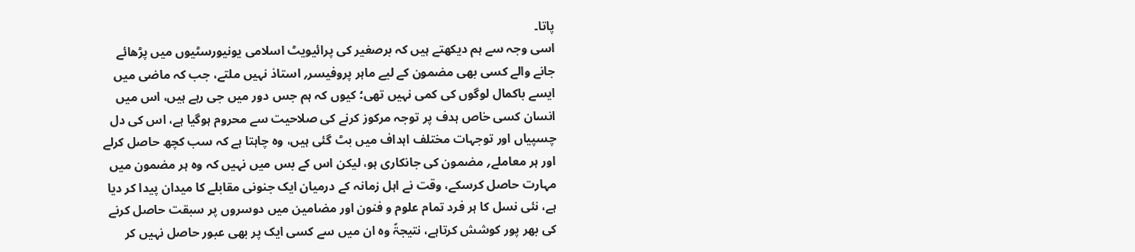پاتا۔
اسی وجہ سے ہم دیکھتے ہیں کہ برصغیر کی پرائیویٹ اسلامی یونیورسٹیوں میں پڑھائے جانے والے کسی بھی مضمون کے لیے ماہر پروفیسر؍ استاذ نہیں ملتے، جب کہ ماضی میں ایسے باکمال لوگوں کی کمی نہیں تھی؛ کیوں کہ ہم جس دور میں جی رہے ہیں، اس میں انسان کسی خاص ہدف پر توجہ مرکوز کرنے کی صلاحیت سے محروم ہوگیا ہے، اس کی دل چسپیاں اور توجہات مختلف اہداف میں بٹ گئی ہیں، وہ چاہتا ہے کہ سب کچھ حاصل کرلے اور ہر معاملے؍ مضمون کی جانکاری ہو، لیکن اس کے بس میں نہیں کہ وہ ہر مضمون میں مہارت حاصل کرسکے، وقت نے اہل زمانہ کے درمیان ایک جنونی مقابلے کا میدان پیدا کر دیا ہے، نئی نسل کا ہر فرد تمام علوم و فنون اور مضامین میں دوسروں پر سبقت حاصل کرنے کی بھر پور کوشش کرتاہے، نتیجۃً وہ ان میں سے کسی ایک پر بھی عبور حاصل نہیں کر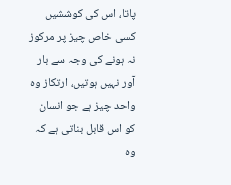پاتا، اس کی کوششیں کسی خاص چیز پر مرکوز نہ ہونے کی وجہ سے بار آور نہیں ہوتیں، ارتکاز وہ واحد چیز ہے جو انسان کو اس قابل بناتی ہے کہ وہ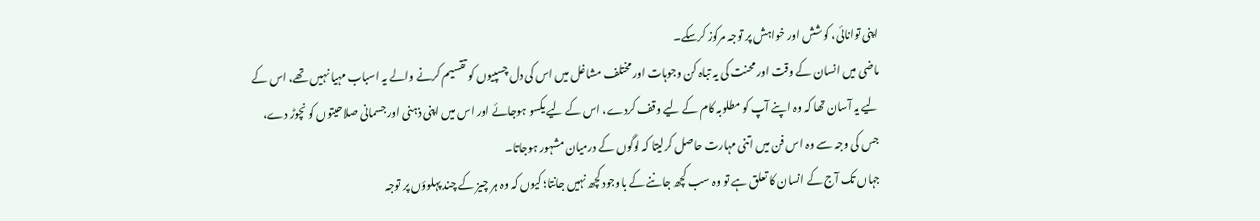اپنی توانائی، کوشش اور خواہش پر توجہ مرکوز کرسکے۔
ماضی میں انسان کے وقت اور محنت کی یہ تباہ کن وجوہات اور مختلف مشاغل میں اس کی دل چسپیوں کو تقسیم کرنے والے یہ اسباب مہیا نہیں تھے، اس کے لیے یہ آسان تھا کہ وہ اپنے آپ کو مطلوبہ کام کے لیے وقف کردے، اس کے لیے یکسو ہوجائے اور اس میں اپنی ذہنی اور جسمانی صلاحیتوں کو نچوڑ دے، جس کی وجہ سے وہ اس فن میں اتنی مہارت حاصل کرلیتا کہ لوگوں کے درمیان مشہور ہوجاتا۔
جہاں تک آج کے انسان کا تعلق ہے تو وہ سب کچھ جاننے کے باوجود کچھ نہیں جانتا؛ کیوں کہ وہ ہر چیز کے چند پہلوؤں پر توجہ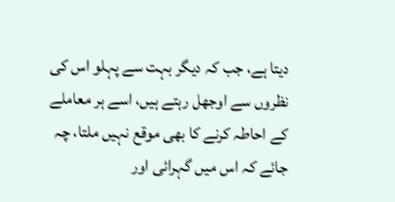دیتا ہے، جب کہ دیگر بہت سے پہلو اس کی نظروں سے اوجھل رہتے ہیں، اسے ہر معاملے کے احاطہ کرنے کا بھی موقع نہیں ملتا، چہ جائے کہ اس میں گہرائی اور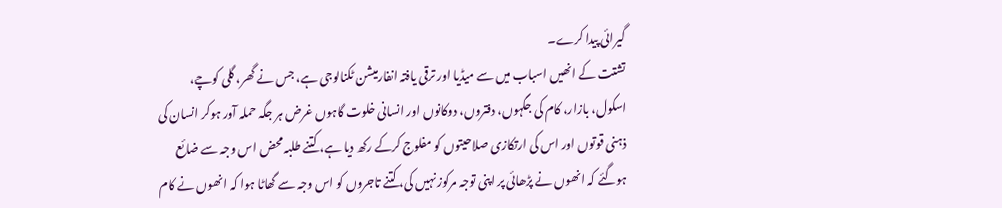گیرائی پیدا کرے۔
تشتت کے انھیں اسباب میں سے میڈیا اور ترقی یافتہ انفارمیشن ٹکنالوجی ہے، جس نے گھر، گلی کوچے، اسکول، بازار، کام کی جگہوں، دفتروں، دوکانوں اور انسانی خلوت گاہوں غرض ہر جگہ حملہ آور ہوکر انسان کی ذہنی قوتوں اور اس کی ارتکازی صلاحیتوں کو مفلوج کرکے رکھ دیا ہے، کتنے طلبہ محض اس وجہ سے ضائع ہوگئے کہ انھوں نے پڑھائی پر اپنی توجہ مرکوز نہیں کی، کتنے تاجروں کو اس وجہ سے گھاٹا ہوا کہ انھوں نے کام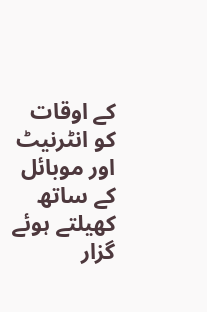کے اوقات کو انٹرنیٹ اور موبائل کے ساتھ کھیلتے ہوئے گزار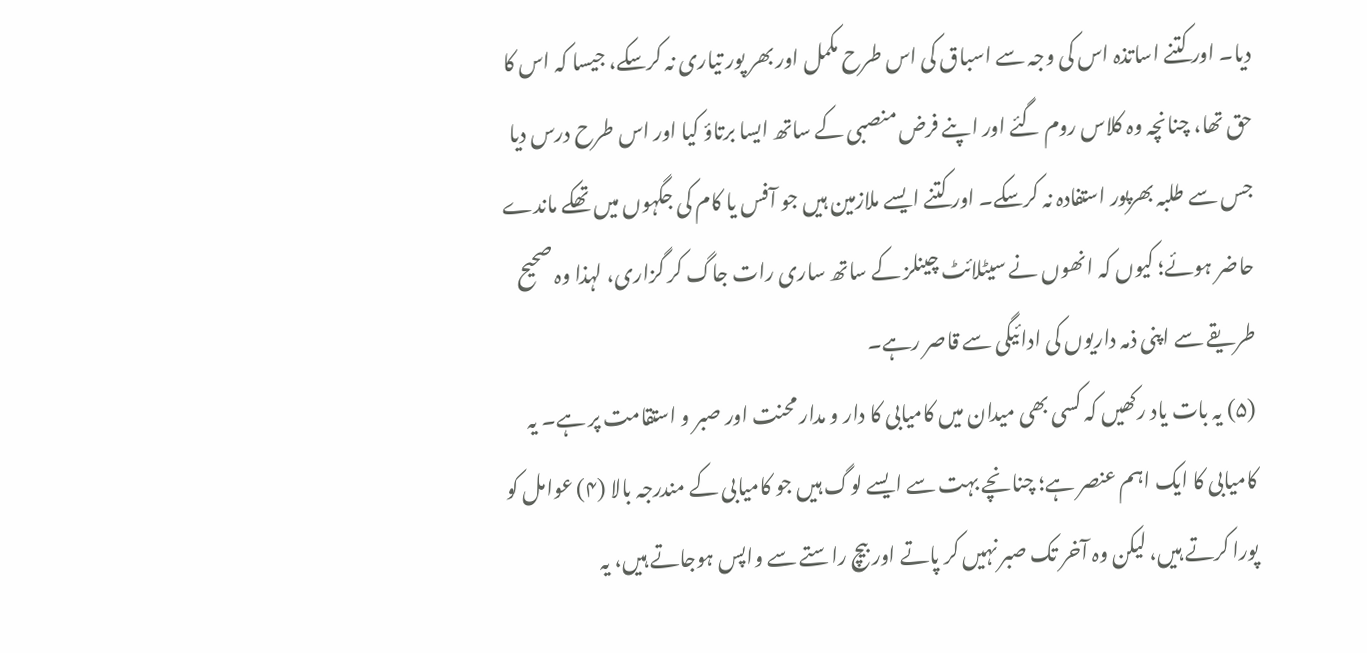دیا۔ اور کتنے اساتذہ اس کی وجہ سے اسباق کی اس طرح مکمل اور بھر پور تیاری نہ کرسکے، جیسا کہ اس کا حق تھا، چنانچہ وہ کلاس روم گئے اور اپنے فرض منصبی کے ساتھ ایسا برتاؤ کیا اور اس طرح درس دیا جس سے طلبہ بھرپور استفادہ نہ کرسکے۔ اور کتنے ایسے ملازمین ہیں جو آفس یا کام کی جگہوں میں تھکے ماندے حاضر ہوئے؛ کیوں کہ انھوں نے سیٹلائٹ چینلز کے ساتھ ساری رات جاگ کر گزاری، لہذا وہ صحیح طریقے سے اپنی ذمہ داریوں کی ادائیگی سے قاصر رہے۔
(۵) یہ بات یاد رکھیں کہ کسی بھی میدان میں کامیابی کا دار و مدار محنت اور صبر و استقامت پر ہے۔ یہ کامیابی کا ایک اہم عنصر ہے؛ چنانچے بہت سے ایسے لوگ ہیں جو کامیابی کے مندرجہ بالا (۴) عوامل کو پورا کرتے ہیں، لیکن وہ آخر تک صبر نہیں کر پاتے اور بیچ راستے سے واپس ہوجاتے ہیں، یہ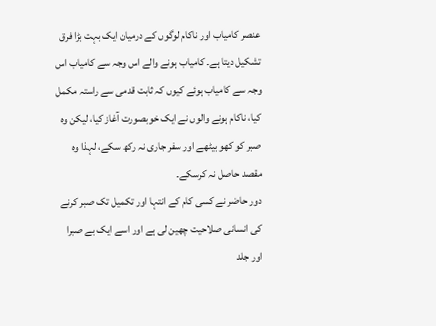عنصر کامیاب اور ناکام لوگوں کے درمیان ایک بہت بڑا فرق تشکیل دیتا ہے۔ کامیاب ہونے والے اس وجہ سے کامیاب اس وجہ سے کامیاب ہوئے کیوں کہ ثابت قدمی سے راستہ مکمل کیا، ناکام ہونے والوں نے ایک خوبصورت آغاز کیا، لیکن وہ صبر کو کھو بیٹھے اور سفر جاری نہ رکھ سکے، لہذا وہ مقصد حاصل نہ کرسکے۔
دور حاضر نے کسی کام کے انتہا اور تکمیل تک صبر کرنے کی انسانی صلاحیت چھین لی ہے اور اسے ایک بے صبرا اور جلد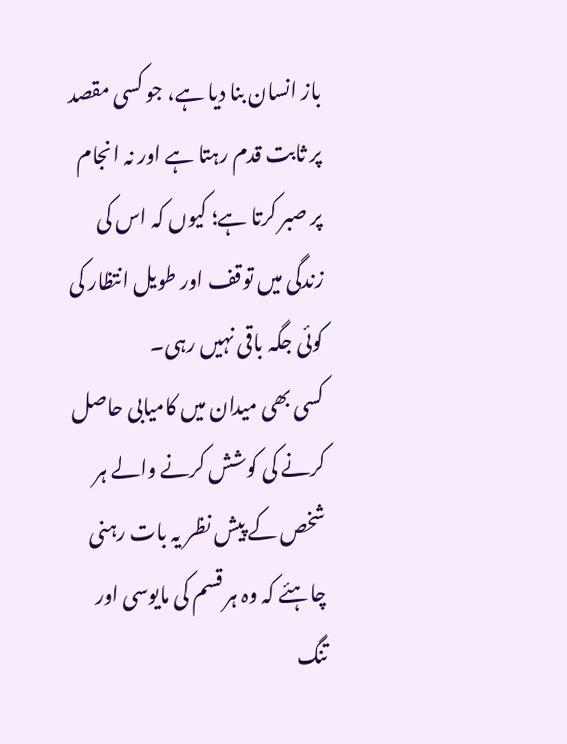باز انسان بنا دیا ہے، جو کسی مقصد پر ثابت قدم رہتا ہے اور نہ انجام پر صبر کرتا ہے؛ کیوں کہ اس کی زندگی میں توقف اور طویل انتظار کی کوئی جگہ باقی نہیں رہی۔
کسی بھی میدان میں کامیابی حاصل کرنے کی کوشش کرنے والے ہر شخص کے پیش نظر یہ بات رہنی چاہئے کہ وہ ہر قسم کی مایوسی اور تنگ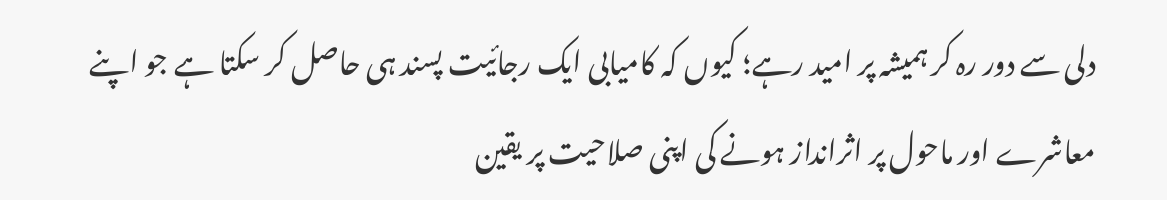دلی سے دور رہ کر ہمیشہ پر امید رہے؛ کیوں کہ کامیابی ایک رجائیت پسند ہی حاصل کر سکتا ہے جو اپنے معاشرے اور ماحول پر اثرانداز ہونے کی اپنی صلاحیت پر یقین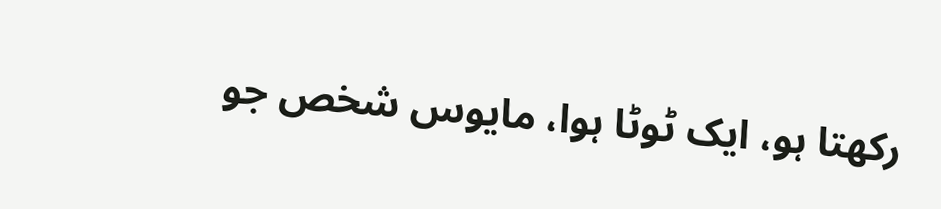رکھتا ہو، ایک ٹوٹا ہوا، مایوس شخص جو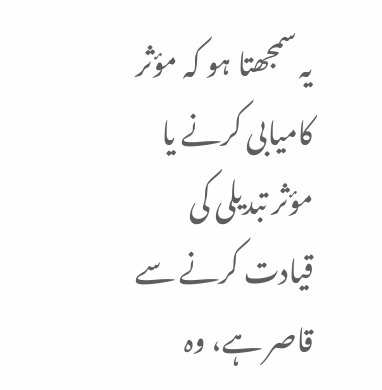یہ سمجھتا ہو کہ مؤثر کامیابی کرنے یا مؤثر تبدیلی کی قیادت کرنے سے قاصر ہے، وہ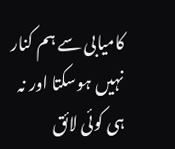کامیابی سے ہم کنار نہیں ہوسکتا اور نہ ہی کوئی لائق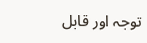توجہ اور قابل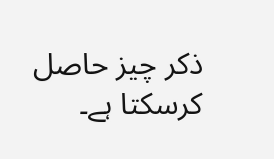ذکر چیز حاصل کرسکتا ہے۔